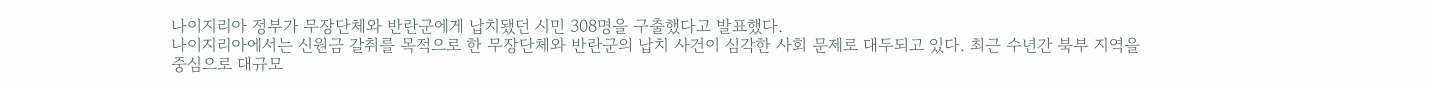나이지리아 정부가 무장단체와 반란군에게 납치됐던 시민 308명을 구출했다고 발표했다.
나이지리아에서는 신원금 갈취를 목적으로 한 무장단체와 반란군의 납치 사건이 심각한 사회 문제로 대두되고 있다. 최근 수년간 북부 지역을 중심으로 대규모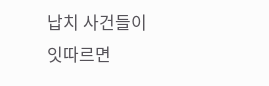납치 사건들이 잇따르면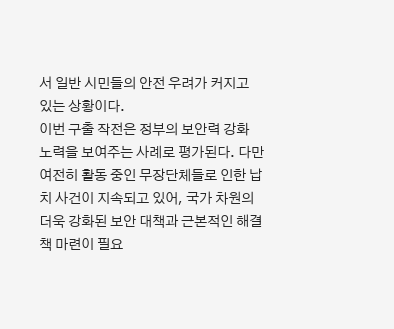서 일반 시민들의 안전 우려가 커지고 있는 상황이다.
이번 구출 작전은 정부의 보안력 강화 노력을 보여주는 사례로 평가된다. 다만 여전히 활동 중인 무장단체들로 인한 납치 사건이 지속되고 있어, 국가 차원의 더욱 강화된 보안 대책과 근본적인 해결책 마련이 필요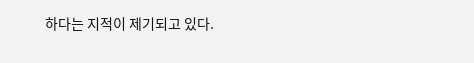하다는 지적이 제기되고 있다.